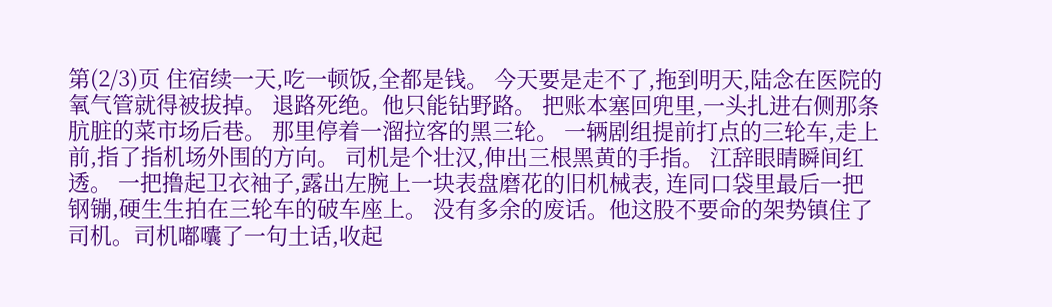第(2/3)页 住宿续一天,吃一顿饭,全都是钱。 今天要是走不了,拖到明天,陆念在医院的氧气管就得被拔掉。 退路死绝。他只能钻野路。 把账本塞回兜里,一头扎进右侧那条肮脏的菜市场后巷。 那里停着一溜拉客的黑三轮。 一辆剧组提前打点的三轮车,走上前,指了指机场外围的方向。 司机是个壮汉,伸出三根黑黄的手指。 江辞眼睛瞬间红透。 一把撸起卫衣袖子,露出左腕上一块表盘磨花的旧机械表, 连同口袋里最后一把钢镚,硬生生拍在三轮车的破车座上。 没有多余的废话。他这股不要命的架势镇住了司机。司机嘟囔了一句土话,收起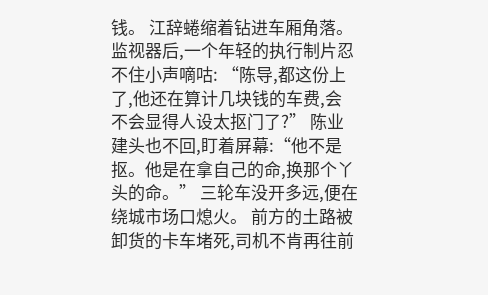钱。 江辞蜷缩着钻进车厢角落。 监视器后,一个年轻的执行制片忍不住小声嘀咕: “陈导,都这份上了,他还在算计几块钱的车费,会不会显得人设太抠门了?” 陈业建头也不回,盯着屏幕:“他不是抠。他是在拿自己的命,换那个丫头的命。” 三轮车没开多远,便在绕城市场口熄火。 前方的土路被卸货的卡车堵死,司机不肯再往前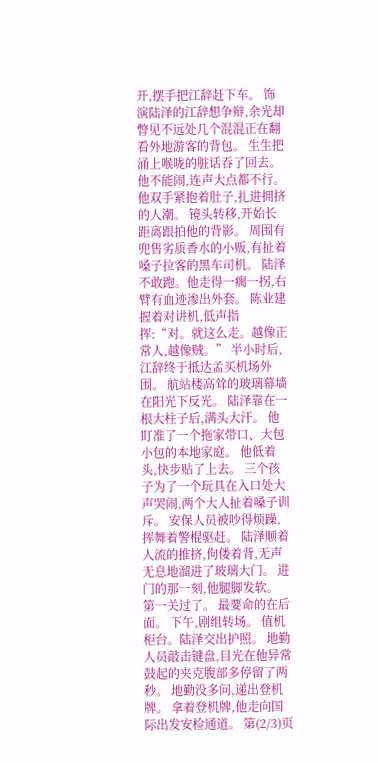开,摆手把江辞赶下车。 饰演陆泽的江辞想争辩,余光却瞥见不远处几个混混正在翻看外地游客的背包。 生生把涌上喉咙的脏话吞了回去。 他不能闹,连声大点都不行。 他双手紧抱着肚子,扎进拥挤的人潮。 镜头转移,开始长距离跟拍他的背影。 周围有兜售劣质香水的小贩,有扯着嗓子拉客的黑车司机。 陆泽不敢跑。他走得一瘸一拐,右臂有血迹渗出外套。 陈业建握着对讲机,低声指挥:“对。就这么走。越像正常人,越像贼。” 半小时后,江辞终于抵达孟买机场外围。 航站楼高耸的玻璃幕墙在阳光下反光。 陆泽靠在一根大柱子后,满头大汗。 他盯准了一个拖家带口、大包小包的本地家庭。 他低着头,快步贴了上去。 三个孩子为了一个玩具在入口处大声哭闹,两个大人扯着嗓子训斥。 安保人员被吵得烦躁,挥舞着警棍驱赶。 陆泽顺着人流的推挤,佝偻着背,无声无息地溜进了玻璃大门。 进门的那一刻,他腿脚发软。 第一关过了。 最要命的在后面。 下午,剧组转场。 值机柜台。陆泽交出护照。 地勤人员敲击键盘,目光在他异常鼓起的夹克腹部多停留了两秒。 地勤没多问,递出登机牌。 拿着登机牌,他走向国际出发安检通道。 第(2/3)页